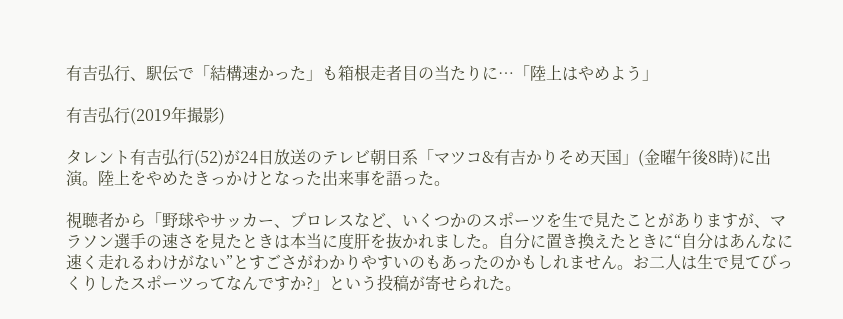有吉弘行、駅伝で「結構速かった」も箱根走者目の当たりに…「陸上はやめよう」

有吉弘行(2019年撮影)

タレント有吉弘行(52)が24日放送のテレビ朝日系「マツコ&有吉かりそめ天国」(金曜午後8時)に出演。陸上をやめたきっかけとなった出来事を語った。

視聴者から「野球やサッカー、プロレスなど、いくつかのスポーツを生で見たことがありますが、マラソン選手の速さを見たときは本当に度肝を抜かれました。自分に置き換えたときに“自分はあんなに速く走れるわけがない”とすごさがわかりやすいのもあったのかもしれません。お二人は生で見てびっくりしたスポーツってなんですか?」という投稿が寄せられた。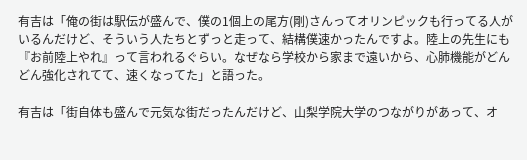有吉は「俺の街は駅伝が盛んで、僕の1個上の尾方(剛)さんってオリンピックも行ってる人がいるんだけど、そういう人たちとずっと走って、結構僕速かったんですよ。陸上の先生にも『お前陸上やれ』って言われるぐらい。なぜなら学校から家まで遠いから、心肺機能がどんどん強化されてて、速くなってた」と語った。

有吉は「街自体も盛んで元気な街だったんだけど、山梨学院大学のつながりがあって、オ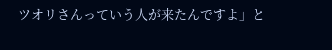ツオリさんっていう人が来たんですよ」と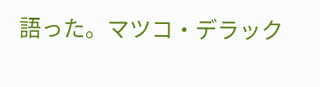語った。マツコ・デラック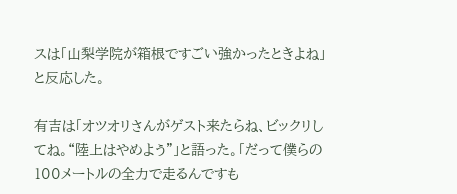スは「山梨学院が箱根ですごい強かったときよね」と反応した。

有吉は「オツオリさんがゲスト来たらね、ビックリしてね。“陸上はやめよう”」と語った。「だって僕らの100メートルの全力で走るんですも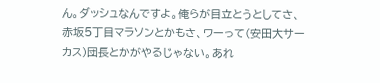ん。ダッシュなんですよ。俺らが目立とうとしてさ、赤坂5丁目マラソンとかもさ、ワーって(安田大サーカス)団長とかがやるじゃない。あれ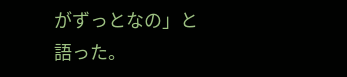がずっとなの」と語った。